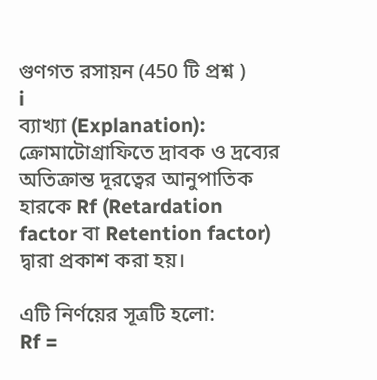গুণগত রসায়ন (450 টি প্রশ্ন )
i
ব্যাখ্যা (Explanation):
ক্রোমাটোগ্রাফিতে দ্রাবক ও দ্রব্যের অতিক্রান্ত দূরত্বের আনুপাতিক হারকে Rf (Retardation factor বা Retention factor) দ্বারা প্রকাশ করা হয়।

এটি নির্ণয়ের সূত্রটি হলো:
Rf =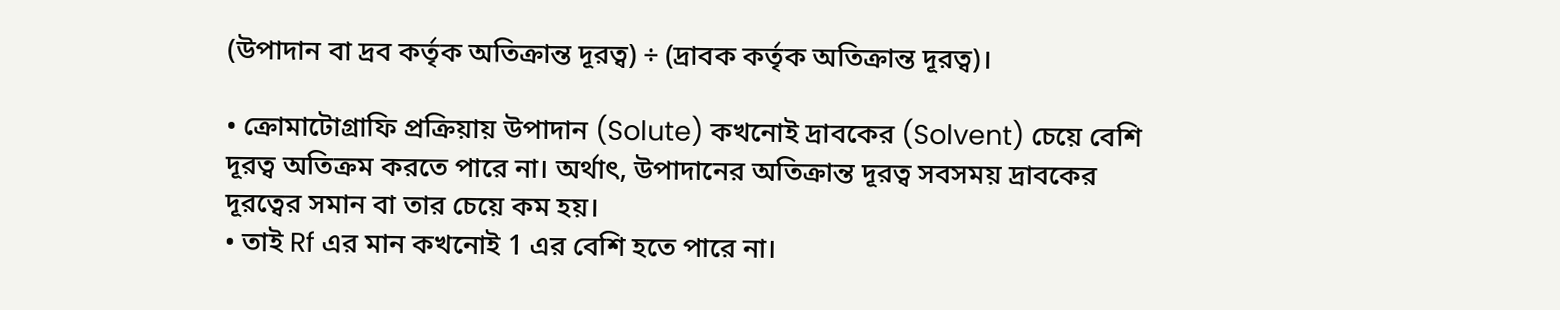(উপাদান বা দ্রব কর্তৃক অতিক্রান্ত দূরত্ব) ÷ (দ্রাবক কর্তৃক অতিক্রান্ত দূরত্ব)।

• ক্রোমাটোগ্রাফি প্রক্রিয়ায় উপাদান (Solute) কখনোই দ্রাবকের (Solvent) চেয়ে বেশি দূরত্ব অতিক্রম করতে পারে না। অর্থাৎ, উপাদানের অতিক্রান্ত দূরত্ব সবসময় দ্রাবকের দূরত্বের সমান বা তার চেয়ে কম হয়।
• তাই Rf এর মান কখনোই 1 এর বেশি হতে পারে না।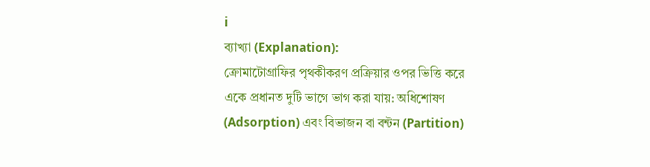i
ব্যাখ্যা (Explanation):
ক্রোমাটোগ্রাফির পৃথকীকরণ প্রক্রিয়ার ওপর ভিত্তি করে একে প্রধানত দুটি ভাগে ভাগ করা যায়: অধিশোষণ (Adsorption) এবং বিভাজন বা বন্টন (Partition)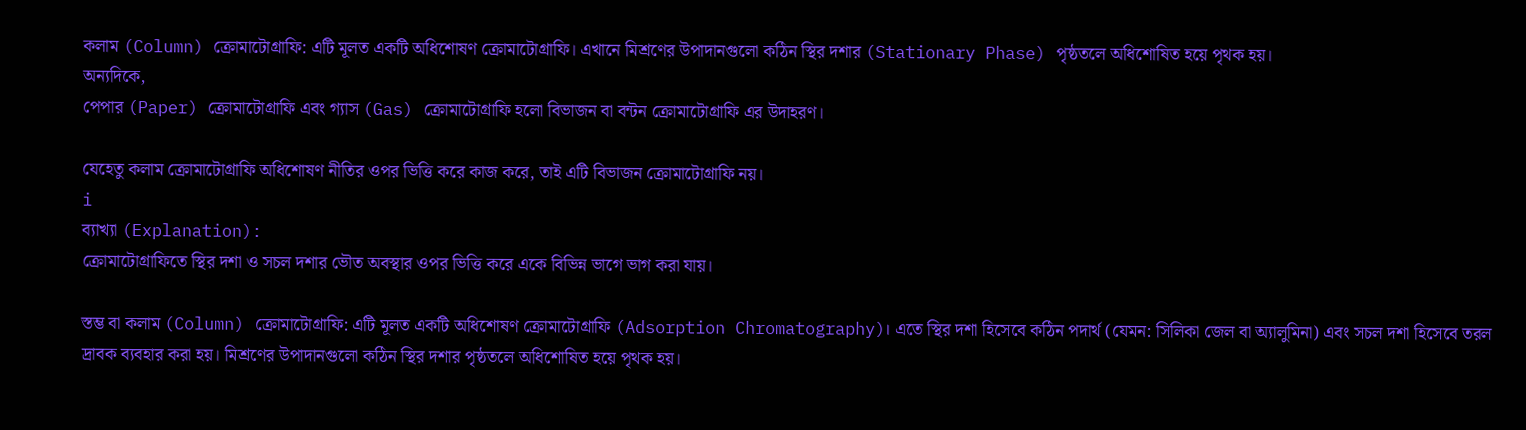কলাম (Column) ক্রোমাটোগ্রাফি: এটি মূলত একটি অধিশোষণ ক্রোমাটোগ্রাফি। এখানে মিশ্রণের উপাদানগুলো কঠিন স্থির দশার (Stationary Phase) পৃষ্ঠতলে অধিশোষিত হয়ে পৃথক হয়।
অন্যদিকে,
পেপার (Paper) ক্রোমাটোগ্রাফি এবং গ্যাস (Gas) ক্রোমাটোগ্রাফি হলো বিভাজন বা বন্টন ক্রোমাটোগ্রাফি এর উদাহরণ।

যেহেতু কলাম ক্রোমাটোগ্রাফি অধিশোষণ নীতির ওপর ভিত্তি করে কাজ করে, তাই এটি বিভাজন ক্রোমাটোগ্রাফি নয়।
i
ব্যাখ্যা (Explanation):
ক্রোমাটোগ্রাফিতে স্থির দশা ও সচল দশার ভৌত অবস্থার ওপর ভিত্তি করে একে বিভিন্ন ভাগে ভাগ করা যায়।

স্তম্ভ বা কলাম (Column) ক্রোমাটোগ্রাফি: এটি মূলত একটি অধিশোষণ ক্রোমাটোগ্রাফি (Adsorption Chromatography)। এতে স্থির দশা হিসেবে কঠিন পদার্থ (যেমন: সিলিকা জেল বা অ্যালুমিনা) এবং সচল দশা হিসেবে তরল দ্রাবক ব্যবহার করা হয়। মিশ্রণের উপাদানগুলো কঠিন স্থির দশার পৃষ্ঠতলে অধিশোষিত হয়ে পৃথক হয়।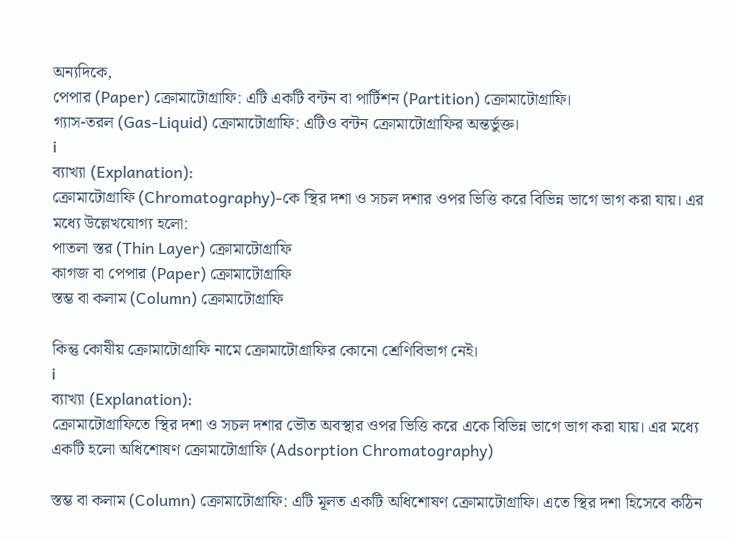অন্যদিকে,
পেপার (Paper) ক্রোমাটোগ্রাফি: এটি একটি বন্টন বা পার্টিশন (Partition) ক্রোমাটোগ্রাফি।
গ্যাস-তরল (Gas-Liquid) ক্রোমাটোগ্রাফি: এটিও বন্টন ক্রোমাটোগ্রাফির অন্তর্ভুক্ত।
i
ব্যাখ্যা (Explanation):
ক্রোমাটোগ্রাফি (Chromatography)-কে স্থির দশা ও সচল দশার ওপর ভিত্তি করে বিভিন্ন ভাগে ভাগ করা যায়। এর মধ্যে উল্লেখযোগ্য হলো:
পাতলা স্তর (Thin Layer) ক্রোমাটোগ্রাফি
কাগজ বা পেপার (Paper) ক্রোমাটোগ্রাফি
স্তম্ভ বা কলাম (Column) ক্রোমাটোগ্রাফি

কিন্তু কোষীয় ক্রোমাটোগ্রাফি নামে ক্রোমাটোগ্রাফির কোনো শ্রেণিবিভাগ নেই।
i
ব্যাখ্যা (Explanation):
ক্রোমাটোগ্রাফিতে স্থির দশা ও সচল দশার ভৌত অবস্থার ওপর ভিত্তি করে একে বিভিন্ন ভাগে ভাগ করা যায়। এর মধ্যে একটি হলো অধিশোষণ ক্রোমাটোগ্রাফি (Adsorption Chromatography)

স্তম্ভ বা কলাম (Column) ক্রোমাটোগ্রাফি: এটি মূলত একটি অধিশোষণ ক্রোমাটোগ্রাফি। এতে স্থির দশা হিসেবে কঠিন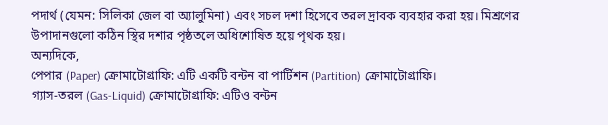পদার্থ (যেমন: সিলিকা জেল বা অ্যালুমিনা) এবং সচল দশা হিসেবে তরল দ্রাবক ব্যবহার করা হয়। মিশ্রণের উপাদানগুলো কঠিন স্থির দশার পৃষ্ঠতলে অধিশোষিত হয়ে পৃথক হয়।
অন্যদিকে,
পেপার (Paper) ক্রোমাটোগ্রাফি: এটি একটি বন্টন বা পার্টিশন (Partition) ক্রোমাটোগ্রাফি।
গ্যাস-তরল (Gas-Liquid) ক্রোমাটোগ্রাফি: এটিও বন্টন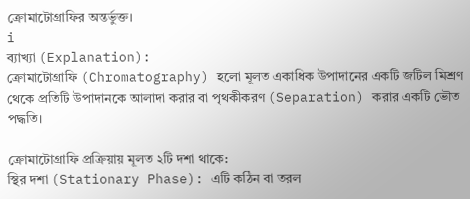ক্রোমাটোগ্রাফির অন্তর্ভুক্ত।
i
ব্যাখ্যা (Explanation):
ক্রোমাটোগ্রাফি (Chromatography) হলো মূলত একাধিক উপাদানের একটি জটিল মিশ্রণ থেকে প্রতিটি উপাদানকে আলাদা করার বা পৃথকীকরণ (Separation) করার একটি ভৌত পদ্ধতি।

ক্রোমাটোগ্রাফি প্রক্রিয়ায় মূলত ২টি দশা থাকে:
স্থির দশা (Stationary Phase): এটি কঠিন বা তরল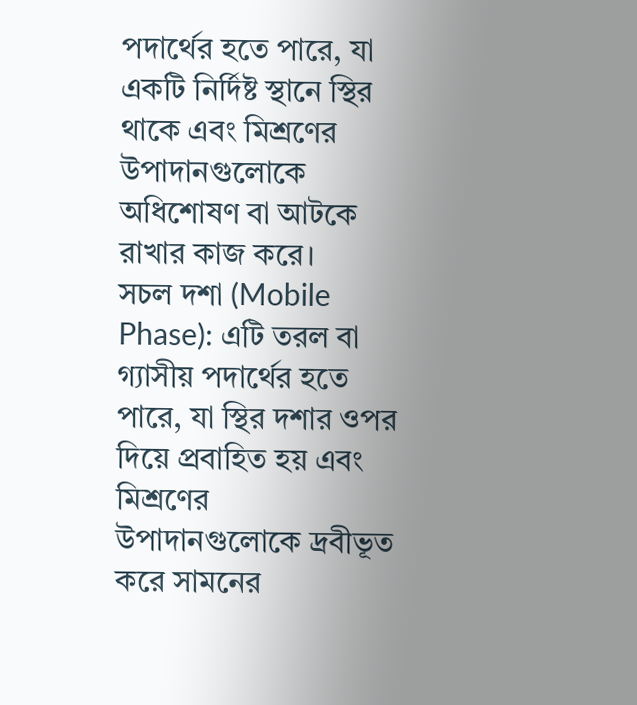পদার্থের হতে পারে, যা একটি নির্দিষ্ট স্থানে স্থির থাকে এবং মিশ্রণের উপাদানগুলোকে অধিশোষণ বা আটকে রাখার কাজ করে।
সচল দশা (Mobile Phase): এটি তরল বা গ্যাসীয় পদার্থের হতে পারে, যা স্থির দশার ওপর দিয়ে প্রবাহিত হয় এবং মিশ্রণের উপাদানগুলোকে দ্রবীভূত করে সামনের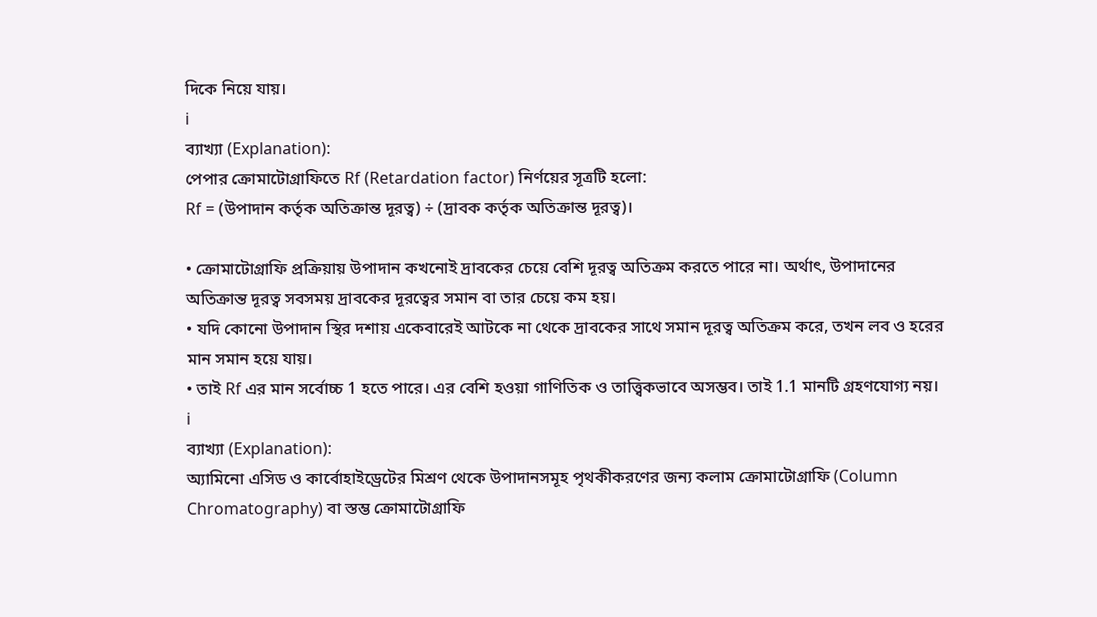দিকে নিয়ে যায়।
i
ব্যাখ্যা (Explanation):
পেপার ক্রোমাটোগ্রাফিতে Rf (Retardation factor) নির্ণয়ের সূত্রটি হলো:
Rf = (উপাদান কর্তৃক অতিক্রান্ত দূরত্ব) ÷ (দ্রাবক কর্তৃক অতিক্রান্ত দূরত্ব)।

• ক্রোমাটোগ্রাফি প্রক্রিয়ায় উপাদান কখনোই দ্রাবকের চেয়ে বেশি দূরত্ব অতিক্রম করতে পারে না। অর্থাৎ, উপাদানের অতিক্রান্ত দূরত্ব সবসময় দ্রাবকের দূরত্বের সমান বা তার চেয়ে কম হয়।
• যদি কোনো উপাদান স্থির দশায় একেবারেই আটকে না থেকে দ্রাবকের সাথে সমান দূরত্ব অতিক্রম করে, তখন লব ও হরের মান সমান হয়ে যায়।
• তাই Rf এর মান সর্বোচ্চ 1 হতে পারে। এর বেশি হওয়া গাণিতিক ও তাত্ত্বিকভাবে অসম্ভব। তাই 1.1 মানটি গ্রহণযোগ্য নয়।
i
ব্যাখ্যা (Explanation):
অ্যামিনো এসিড ও কার্বোহাইড্রেটের মিশ্রণ থেকে উপাদানসমূহ পৃথকীকরণের জন্য কলাম ক্রোমাটোগ্রাফি (Column Chromatography) বা স্তম্ভ ক্রোমাটোগ্রাফি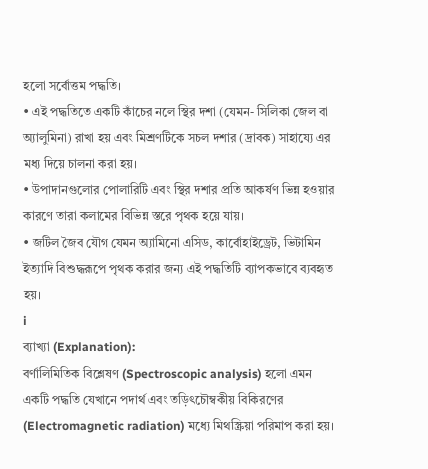হলো সর্বোত্তম পদ্ধতি।
• এই পদ্ধতিতে একটি কাঁচের নলে স্থির দশা (যেমন- সিলিকা জেল বা অ্যালুমিনা) রাখা হয় এবং মিশ্রণটিকে সচল দশার (দ্রাবক) সাহায্যে এর মধ্য দিয়ে চালনা করা হয়।
• উপাদানগুলোর পোলারিটি এবং স্থির দশার প্রতি আকর্ষণ ভিন্ন হওয়ার কারণে তারা কলামের বিভিন্ন স্তরে পৃথক হয়ে যায়।
• জটিল জৈব যৌগ যেমন অ্যামিনো এসিড, কার্বোহাইড্রেট, ভিটামিন ইত্যাদি বিশুদ্ধরূপে পৃথক করার জন্য এই পদ্ধতিটি ব্যাপকভাবে ব্যবহৃত হয়।
i
ব্যাখ্যা (Explanation):
বর্ণালিমিতিক বিশ্লেষণ (Spectroscopic analysis) হলো এমন একটি পদ্ধতি যেখানে পদার্থ এবং তড়িৎচৌম্বকীয় বিকিরণের (Electromagnetic radiation) মধ্যে মিথস্ক্রিয়া পরিমাপ করা হয়।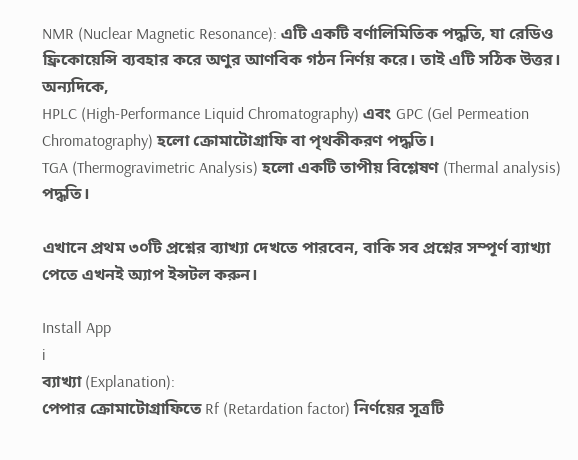NMR (Nuclear Magnetic Resonance): এটি একটি বর্ণালিমিতিক পদ্ধতি, যা রেডিও ফ্রিকোয়েন্সি ব্যবহার করে অণুর আণবিক গঠন নির্ণয় করে। তাই এটি সঠিক উত্তর।
অন্যদিকে,
HPLC (High-Performance Liquid Chromatography) এবং GPC (Gel Permeation Chromatography) হলো ক্রোমাটোগ্রাফি বা পৃথকীকরণ পদ্ধতি।
TGA (Thermogravimetric Analysis) হলো একটি তাপীয় বিশ্লেষণ (Thermal analysis) পদ্ধতি।

এখানে প্রথম ৩০টি প্রশ্নের ব্যাখ্যা দেখতে পারবেন, বাকি সব প্রশ্নের সম্পূর্ণ ব্যাখ্যা পেতে এখনই অ্যাপ ইন্সটল করুন।

Install App
i
ব্যাখ্যা (Explanation):
পেপার ক্রোমাটোগ্রাফিতে Rf (Retardation factor) নির্ণয়ের সূত্রটি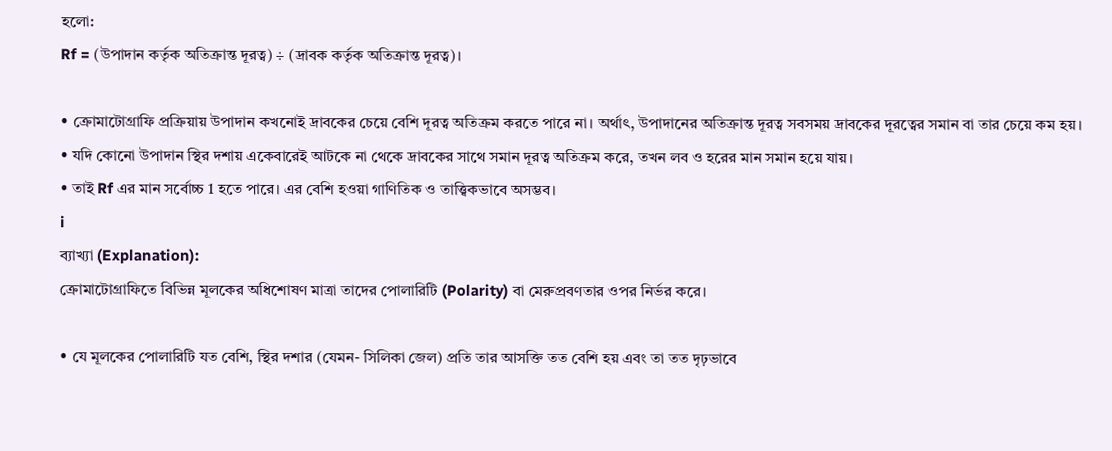হলো:
Rf = (উপাদান কর্তৃক অতিক্রান্ত দূরত্ব) ÷ (দ্রাবক কর্তৃক অতিক্রান্ত দূরত্ব)।

• ক্রোমাটোগ্রাফি প্রক্রিয়ায় উপাদান কখনোই দ্রাবকের চেয়ে বেশি দূরত্ব অতিক্রম করতে পারে না। অর্থাৎ, উপাদানের অতিক্রান্ত দূরত্ব সবসময় দ্রাবকের দূরত্বের সমান বা তার চেয়ে কম হয়।
• যদি কোনো উপাদান স্থির দশায় একেবারেই আটকে না থেকে দ্রাবকের সাথে সমান দূরত্ব অতিক্রম করে, তখন লব ও হরের মান সমান হয়ে যায়।
• তাই Rf এর মান সর্বোচ্চ 1 হতে পারে। এর বেশি হওয়া গাণিতিক ও তাত্ত্বিকভাবে অসম্ভব।
i
ব্যাখ্যা (Explanation):
ক্রোমাটোগ্রাফিতে বিভিন্ন মূলকের অধিশোষণ মাত্রা তাদের পোলারিটি (Polarity) বা মেরুপ্রবণতার ওপর নির্ভর করে।

• যে মূলকের পোলারিটি যত বেশি, স্থির দশার (যেমন- সিলিকা জেল) প্রতি তার আসক্তি তত বেশি হয় এবং তা তত দৃঢ়ভাবে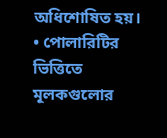অধিশোষিত হয়।
• পোলারিটির ভিত্তিতে মূলকগুলোর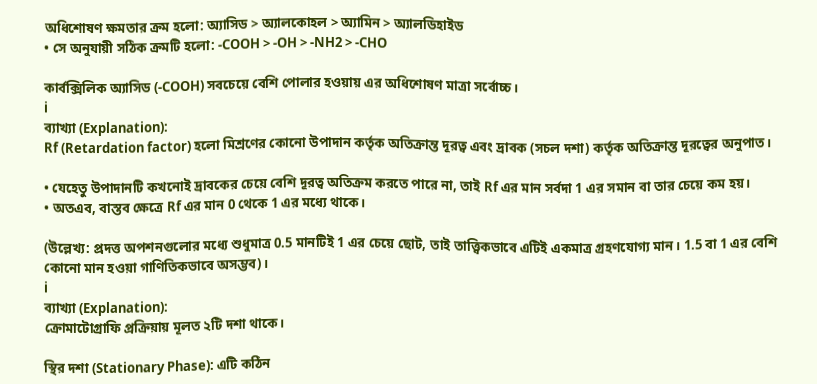অধিশোষণ ক্ষমতার ক্রম হলো: অ্যাসিড > অ্যালকোহল > অ্যামিন > অ্যালডিহাইড
• সে অনুযায়ী সঠিক ক্রমটি হলো: -COOH > -OH > -NH2 > -CHO

কার্বক্সিলিক অ্যাসিড (-COOH) সবচেয়ে বেশি পোলার হওয়ায় এর অধিশোষণ মাত্রা সর্বোচ্চ।
i
ব্যাখ্যা (Explanation):
Rf (Retardation factor) হলো মিশ্রণের কোনো উপাদান কর্তৃক অতিক্রান্ত দূরত্ব এবং দ্রাবক (সচল দশা) কর্তৃক অতিক্রান্ত দূরত্বের অনুপাত।

• যেহেতু উপাদানটি কখনোই দ্রাবকের চেয়ে বেশি দূরত্ব অতিক্রম করতে পারে না, তাই Rf এর মান সর্বদা 1 এর সমান বা তার চেয়ে কম হয়।
• অতএব, বাস্তব ক্ষেত্রে Rf এর মান 0 থেকে 1 এর মধ্যে থাকে।

(উল্লেখ্য: প্রদত্ত অপশনগুলোর মধ্যে শুধুমাত্র 0.5 মানটিই 1 এর চেয়ে ছোট, তাই তাত্ত্বিকভাবে এটিই একমাত্র গ্রহণযোগ্য মান। 1.5 বা 1 এর বেশি কোনো মান হওয়া গাণিতিকভাবে অসম্ভব)।
i
ব্যাখ্যা (Explanation):
ক্রোমাটোগ্রাফি প্রক্রিয়ায় মূলত ২টি দশা থাকে।

স্থির দশা (Stationary Phase): এটি কঠিন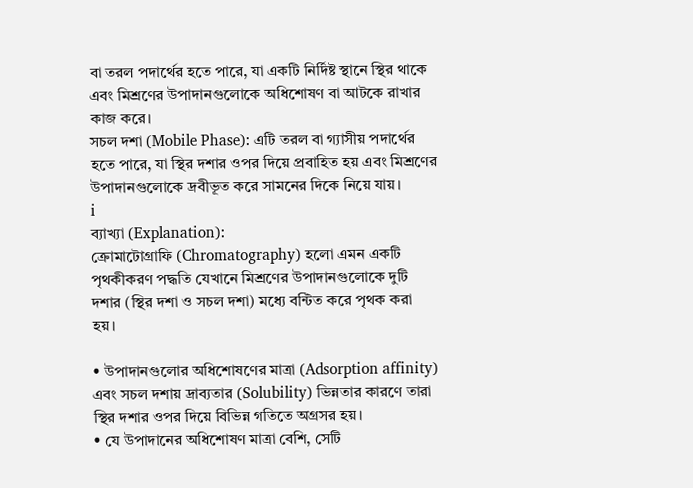বা তরল পদার্থের হতে পারে, যা একটি নির্দিষ্ট স্থানে স্থির থাকে এবং মিশ্রণের উপাদানগুলোকে অধিশোষণ বা আটকে রাখার কাজ করে।
সচল দশা (Mobile Phase): এটি তরল বা গ্যাসীয় পদার্থের হতে পারে, যা স্থির দশার ওপর দিয়ে প্রবাহিত হয় এবং মিশ্রণের উপাদানগুলোকে দ্রবীভূত করে সামনের দিকে নিয়ে যায়।
i
ব্যাখ্যা (Explanation):
ক্রোমাটোগ্রাফি (Chromatography) হলো এমন একটি পৃথকীকরণ পদ্ধতি যেখানে মিশ্রণের উপাদানগুলোকে দুটি দশার (স্থির দশা ও সচল দশা) মধ্যে বন্টিত করে পৃথক করা হয়।

• উপাদানগুলোর অধিশোষণের মাত্রা (Adsorption affinity) এবং সচল দশায় দ্রাব্যতার (Solubility) ভিন্নতার কারণে তারা স্থির দশার ওপর দিয়ে বিভিন্ন গতিতে অগ্রসর হয়।
• যে উপাদানের অধিশোষণ মাত্রা বেশি, সেটি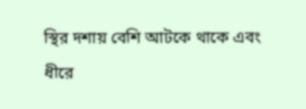স্থির দশায় বেশি আটকে থাকে এবং ধীরে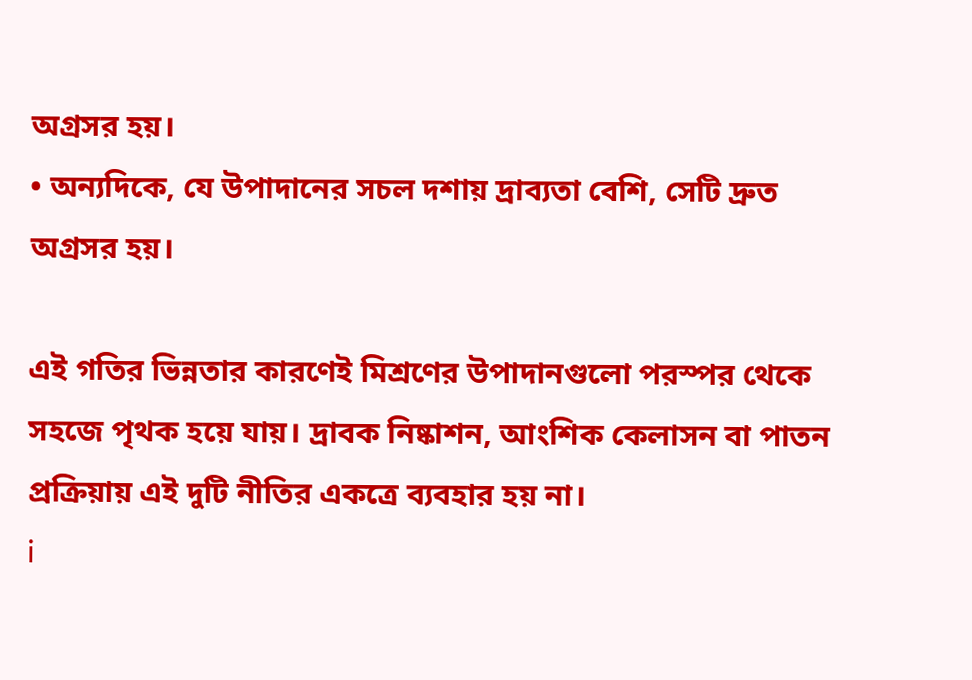অগ্রসর হয়।
• অন্যদিকে, যে উপাদানের সচল দশায় দ্রাব্যতা বেশি, সেটি দ্রুত অগ্রসর হয়।

এই গতির ভিন্নতার কারণেই মিশ্রণের উপাদানগুলো পরস্পর থেকে সহজে পৃথক হয়ে যায়। দ্রাবক নিষ্কাশন, আংশিক কেলাসন বা পাতন প্রক্রিয়ায় এই দুটি নীতির একত্রে ব্যবহার হয় না।
i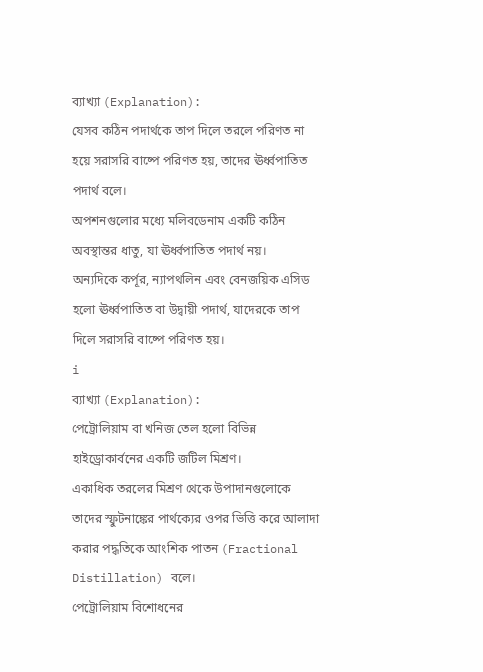ব্যাখ্যা (Explanation):
যেসব কঠিন পদার্থকে তাপ দিলে তরলে পরিণত না হয়ে সরাসরি বাষ্পে পরিণত হয়, তাদের ঊর্ধ্বপাতিত পদার্থ বলে।
অপশনগুলোর মধ্যে মলিবডেনাম একটি কঠিন অবস্থান্তর ধাতু, যা ঊর্ধ্বপাতিত পদার্থ নয়।
অন্যদিকে কর্পূর, ন্যাপথলিন এবং বেনজয়িক এসিড হলো ঊর্ধ্বপাতিত বা উদ্বায়ী পদার্থ, যাদেরকে তাপ দিলে সরাসরি বাষ্পে পরিণত হয়।
i
ব্যাখ্যা (Explanation):
পেট্রোলিয়াম বা খনিজ তেল হলো বিভিন্ন হাইড্রোকার্বনের একটি জটিল মিশ্রণ।
একাধিক তরলের মিশ্রণ থেকে উপাদানগুলোকে তাদের স্ফুটনাঙ্কের পার্থক্যের ওপর ভিত্তি করে আলাদা করার পদ্ধতিকে আংশিক পাতন (Fractional Distillation) বলে।
পেট্রোলিয়াম বিশোধনের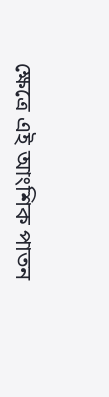ক্ষেত্রে এই আংশিক পাতন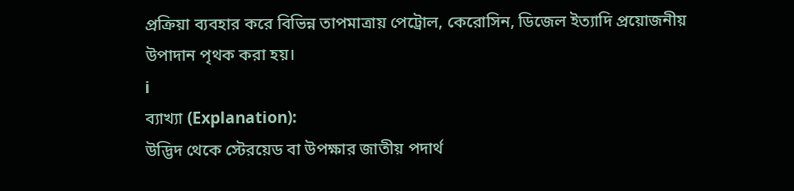প্রক্রিয়া ব্যবহার করে বিভিন্ন তাপমাত্রায় পেট্রোল, কেরোসিন, ডিজেল ইত্যাদি প্রয়োজনীয় উপাদান পৃথক করা হয়।
i
ব্যাখ্যা (Explanation):
উদ্ভিদ থেকে স্টেরয়েড বা উপক্ষার জাতীয় পদার্থ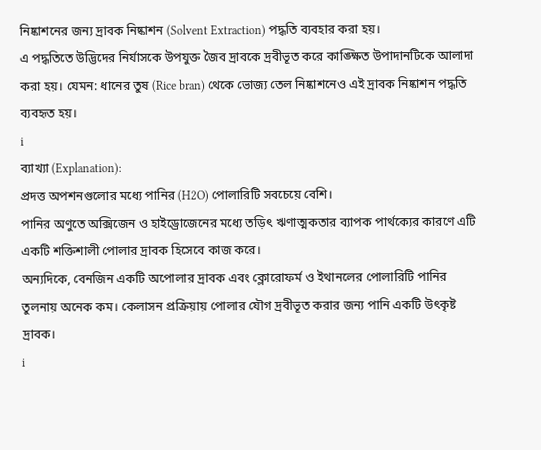নিষ্কাশনের জন্য দ্রাবক নিষ্কাশন (Solvent Extraction) পদ্ধতি ব্যবহার করা হয়।
এ পদ্ধতিতে উদ্ভিদের নির্যাসকে উপযুক্ত জৈব দ্রাবকে দ্রবীভূত করে কাঙ্ক্ষিত উপাদানটিকে আলাদা করা হয়। যেমন: ধানের তুষ (Rice bran) থেকে ভোজ্য তেল নিষ্কাশনেও এই দ্রাবক নিষ্কাশন পদ্ধতি ব্যবহৃত হয়।
i
ব্যাখ্যা (Explanation):
প্রদত্ত অপশনগুলোর মধ্যে পানির (H2O) পোলারিটি সবচেয়ে বেশি।
পানির অণুতে অক্সিজেন ও হাইড্রোজেনের মধ্যে তড়িৎ ঋণাত্মকতার ব্যাপক পার্থক্যের কারণে এটি একটি শক্তিশালী পোলার দ্রাবক হিসেবে কাজ করে।
অন্যদিকে, বেনজিন একটি অপোলার দ্রাবক এবং ক্লোরোফর্ম ও ইথানলের পোলারিটি পানির তুলনায় অনেক কম। কেলাসন প্রক্রিয়ায় পোলার যৌগ দ্রবীভূত করার জন্য পানি একটি উৎকৃষ্ট দ্রাবক।
i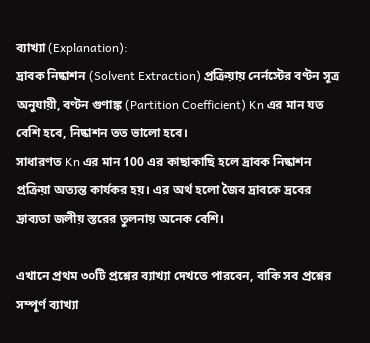ব্যাখ্যা (Explanation):
দ্রাবক নিষ্কাশন (Solvent Extraction) প্রক্রিয়ায় নের্নস্টের বণ্টন সূত্র অনুযায়ী, বণ্টন গুণাঙ্ক (Partition Coefficient) Kn এর মান যত বেশি হবে, নিষ্কাশন তত ভালো হবে।
সাধারণত Kn এর মান 100 এর কাছাকাছি হলে দ্রাবক নিষ্কাশন প্রক্রিয়া অত্যন্ত কার্যকর হয়। এর অর্থ হলো জৈব দ্রাবকে দ্রবের দ্রাব্যতা জলীয় স্তরের তুলনায় অনেক বেশি।

এখানে প্রথম ৩০টি প্রশ্নের ব্যাখ্যা দেখতে পারবেন, বাকি সব প্রশ্নের সম্পূর্ণ ব্যাখ্যা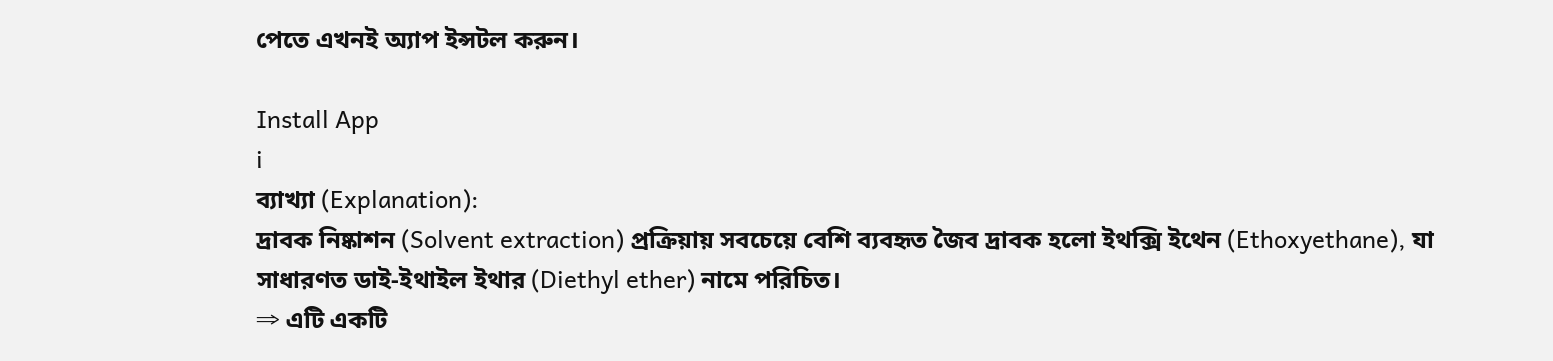পেতে এখনই অ্যাপ ইন্সটল করুন।

Install App
i
ব্যাখ্যা (Explanation):
দ্রাবক নিষ্কাশন (Solvent extraction) প্রক্রিয়ায় সবচেয়ে বেশি ব্যবহৃত জৈব দ্রাবক হলো ইথক্সি ইথেন (Ethoxyethane), যা সাধারণত ডাই-ইথাইল ইথার (Diethyl ether) নামে পরিচিত।
⇒ এটি একটি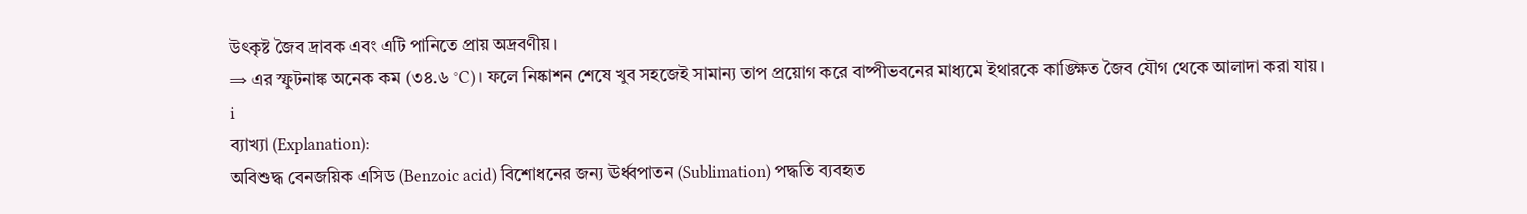উৎকৃষ্ট জৈব দ্রাবক এবং এটি পানিতে প্রায় অদ্রবণীয়।
⇒ এর স্ফুটনাঙ্ক অনেক কম (৩৪.৬ °C)। ফলে নিষ্কাশন শেষে খুব সহজেই সামান্য তাপ প্রয়োগ করে বাষ্পীভবনের মাধ্যমে ইথারকে কাঙ্ক্ষিত জৈব যৌগ থেকে আলাদা করা যায়।
i
ব্যাখ্যা (Explanation):
অবিশুদ্ধ বেনজয়িক এসিড (Benzoic acid) বিশোধনের জন্য ঊর্ধ্বপাতন (Sublimation) পদ্ধতি ব্যবহৃত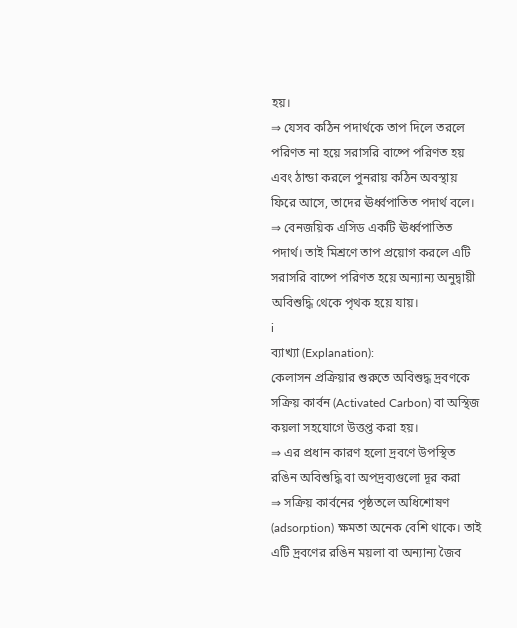হয়।
⇒ যেসব কঠিন পদার্থকে তাপ দিলে তরলে পরিণত না হয়ে সরাসরি বাষ্পে পরিণত হয় এবং ঠান্ডা করলে পুনরায় কঠিন অবস্থায় ফিরে আসে, তাদের ঊর্ধ্বপাতিত পদার্থ বলে।
⇒ বেনজয়িক এসিড একটি ঊর্ধ্বপাতিত পদার্থ। তাই মিশ্রণে তাপ প্রয়োগ করলে এটি সরাসরি বাষ্পে পরিণত হয়ে অন্যান্য অনুদ্বায়ী অবিশুদ্ধি থেকে পৃথক হয়ে যায়।
i
ব্যাখ্যা (Explanation):
কেলাসন প্রক্রিয়ার শুরুতে অবিশুদ্ধ দ্রবণকে সক্রিয় কার্বন (Activated Carbon) বা অস্থিজ কয়লা সহযোগে উত্তপ্ত করা হয়।
⇒ এর প্রধান কারণ হলো দ্রবণে উপস্থিত রঙিন অবিশুদ্ধি বা অপদ্রব্যগুলো দূর করা
⇒ সক্রিয় কার্বনের পৃষ্ঠতলে অধিশোষণ (adsorption) ক্ষমতা অনেক বেশি থাকে। তাই এটি দ্রবণের রঙিন ময়লা বা অন্যান্য জৈব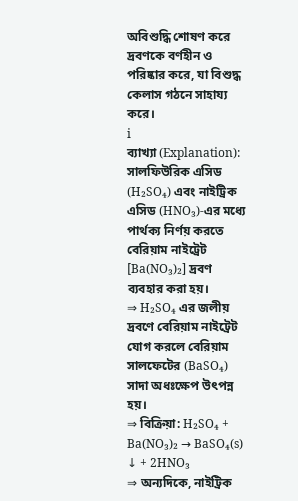অবিশুদ্ধি শোষণ করে দ্রবণকে বর্ণহীন ও পরিষ্কার করে, যা বিশুদ্ধ কেলাস গঠনে সাহায্য করে।
i
ব্যাখ্যা (Explanation):
সালফিউরিক এসিড (H₂SO₄) এবং নাইট্রিক এসিড (HNO₃)-এর মধ্যে পার্থক্য নির্ণয় করতে বেরিয়াম নাইট্রেট [Ba(NO₃)₂] দ্রবণ ব্যবহার করা হয়।
⇒ H₂SO₄ এর জলীয় দ্রবণে বেরিয়াম নাইট্রেট যোগ করলে বেরিয়াম সালফেটের (BaSO₄) সাদা অধঃক্ষেপ উৎপন্ন হয়।
⇒ বিক্রিয়া: H₂SO₄ + Ba(NO₃)₂ → BaSO₄(s) ↓ + 2HNO₃
⇒ অন্যদিকে, নাইট্রিক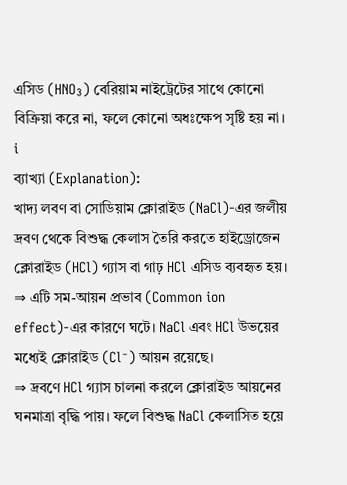এসিড (HNO₃) বেরিয়াম নাইট্রেটের সাথে কোনো বিক্রিয়া করে না, ফলে কোনো অধঃক্ষেপ সৃষ্টি হয় না।
i
ব্যাখ্যা (Explanation):
খাদ্য লবণ বা সোডিয়াম ক্লোরাইড (NaCl)-এর জলীয় দ্রবণ থেকে বিশুদ্ধ কেলাস তৈরি করতে হাইড্রোজেন ক্লোরাইড (HCl) গ্যাস বা গাঢ় HCl এসিড ব্যবহৃত হয়।
⇒ এটি সম-আয়ন প্রভাব (Common ion effect)-এর কারণে ঘটে। NaCl এবং HCl উভয়ের মধ্যেই ক্লোরাইড (Cl⁻) আয়ন রয়েছে।
⇒ দ্রবণে HCl গ্যাস চালনা করলে ক্লোরাইড আয়নের ঘনমাত্রা বৃদ্ধি পায়। ফলে বিশুদ্ধ NaCl কেলাসিত হয়ে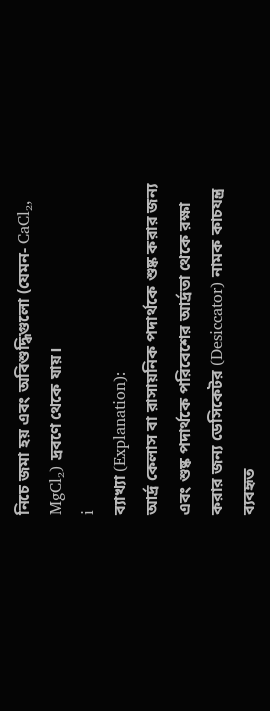নিচে জমা হয় এবং অবিশুদ্ধিগুলো (যেমন- CaCl₂, MgCl₂) দ্রবণে থেকে যায়।
i
ব্যাখ্যা (Explanation):
আর্দ্র কেলাস বা রাসায়নিক পদার্থকে শুষ্ক করার জন্য এবং শুষ্ক পদার্থকে পরিবেশের আর্দ্রতা থেকে রক্ষা করার জন্য ডেসিকেটর (Desiccator) নামক কাচযন্ত্র ব্যবহৃত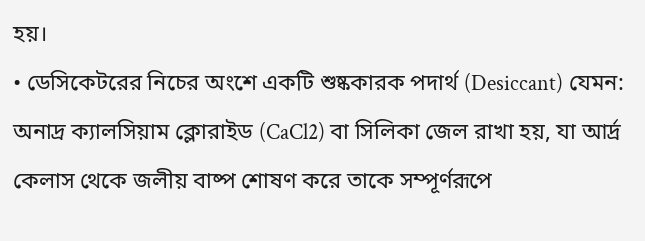হয়।
• ডেসিকেটরের নিচের অংশে একটি শুষ্ককারক পদার্থ (Desiccant) যেমন: অনাদ্র ক্যালসিয়াম ক্লোরাইড (CaCl2) বা সিলিকা জেল রাখা হয়, যা আর্দ্র কেলাস থেকে জলীয় বাষ্প শোষণ করে তাকে সম্পূর্ণরূপে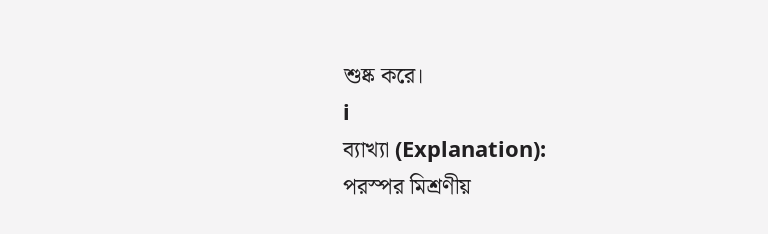শুষ্ক করে।
i
ব্যাখ্যা (Explanation):
পরস্পর মিশ্রণীয়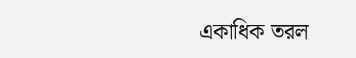একাধিক তরল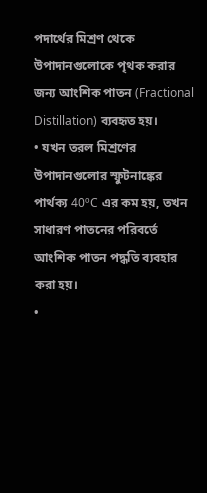পদার্থের মিশ্রণ থেকে উপাদানগুলোকে পৃথক করার জন্য আংশিক পাতন (Fractional Distillation) ব্যবহৃত হয়।
• যখন তরল মিশ্রণের উপাদানগুলোর স্ফুটনাঙ্কের পার্থক্য 40ºC এর কম হয়, তখন সাধারণ পাতনের পরিবর্তে আংশিক পাতন পদ্ধতি ব্যবহার করা হয়।
•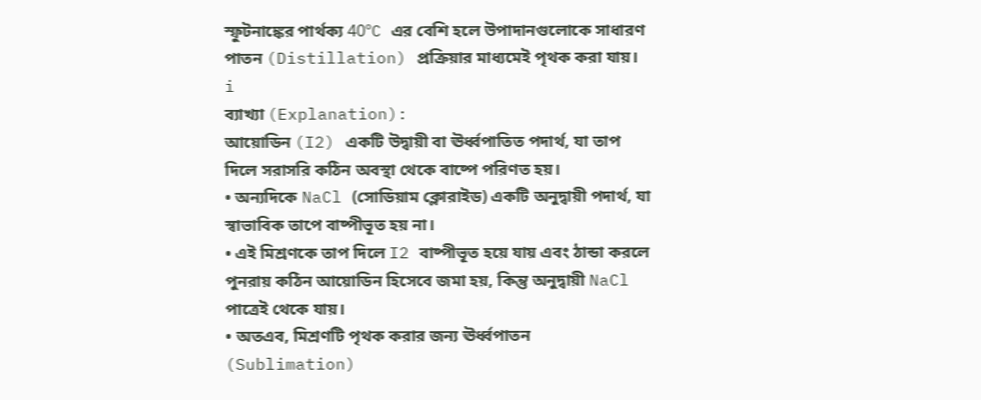স্ফুটনাঙ্কের পার্থক্য 40ºC এর বেশি হলে উপাদানগুলোকে সাধারণ পাতন (Distillation) প্রক্রিয়ার মাধ্যমেই পৃথক করা যায়।
i
ব্যাখ্যা (Explanation):
আয়োডিন (I2) একটি উদ্বায়ী বা ঊর্ধ্বপাতিত পদার্থ, যা তাপ দিলে সরাসরি কঠিন অবস্থা থেকে বাষ্পে পরিণত হয়।
• অন্যদিকে NaCl (সোডিয়াম ক্লোরাইড) একটি অনুদ্বায়ী পদার্থ, যা স্বাভাবিক তাপে বাষ্পীভূত হয় না।
• এই মিশ্রণকে তাপ দিলে I2 বাষ্পীভূত হয়ে যায় এবং ঠান্ডা করলে পুনরায় কঠিন আয়োডিন হিসেবে জমা হয়, কিন্তু অনুদ্বায়ী NaCl পাত্রেই থেকে যায়।
• অতএব, মিশ্রণটি পৃথক করার জন্য ঊর্ধ্বপাতন (Sublimation)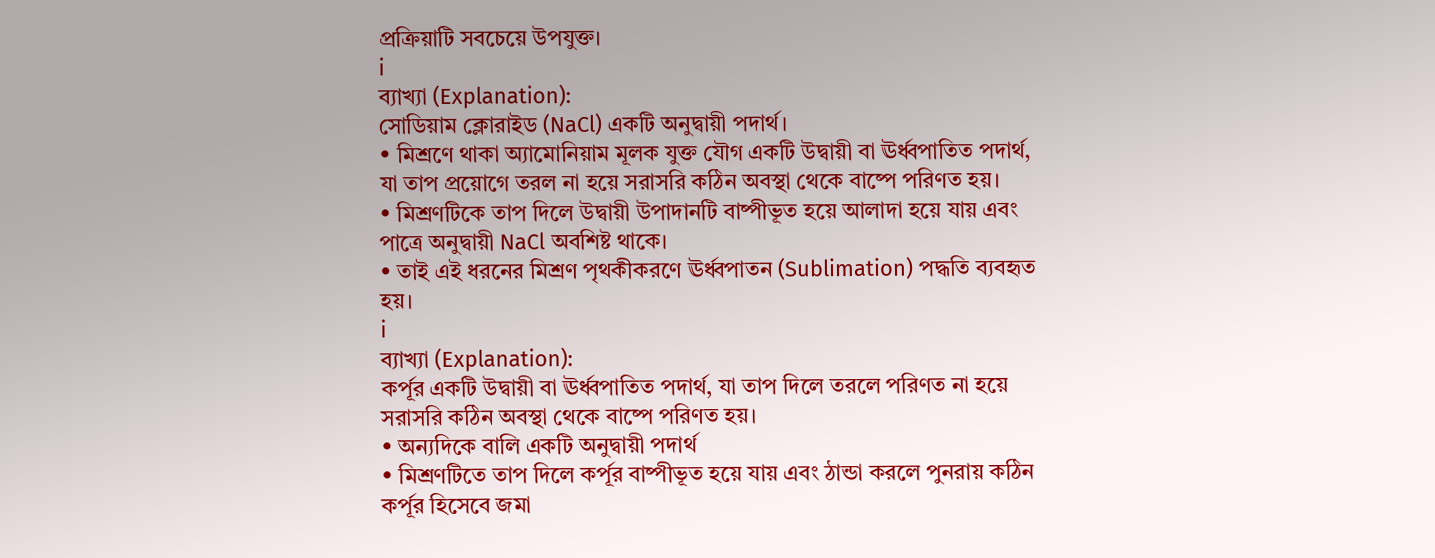প্রক্রিয়াটি সবচেয়ে উপযুক্ত।
i
ব্যাখ্যা (Explanation):
সোডিয়াম ক্লোরাইড (NaCl) একটি অনুদ্বায়ী পদার্থ।
• মিশ্রণে থাকা অ্যামোনিয়াম মূলক যুক্ত যৌগ একটি উদ্বায়ী বা ঊর্ধ্বপাতিত পদার্থ, যা তাপ প্রয়োগে তরল না হয়ে সরাসরি কঠিন অবস্থা থেকে বাষ্পে পরিণত হয়।
• মিশ্রণটিকে তাপ দিলে উদ্বায়ী উপাদানটি বাষ্পীভূত হয়ে আলাদা হয়ে যায় এবং পাত্রে অনুদ্বায়ী NaCl অবশিষ্ট থাকে।
• তাই এই ধরনের মিশ্রণ পৃথকীকরণে ঊর্ধ্বপাতন (Sublimation) পদ্ধতি ব্যবহৃত হয়।
i
ব্যাখ্যা (Explanation):
কর্পূর একটি উদ্বায়ী বা ঊর্ধ্বপাতিত পদার্থ, যা তাপ দিলে তরলে পরিণত না হয়ে সরাসরি কঠিন অবস্থা থেকে বাষ্পে পরিণত হয়।
• অন্যদিকে বালি একটি অনুদ্বায়ী পদার্থ
• মিশ্রণটিতে তাপ দিলে কর্পূর বাষ্পীভূত হয়ে যায় এবং ঠান্ডা করলে পুনরায় কঠিন কর্পূর হিসেবে জমা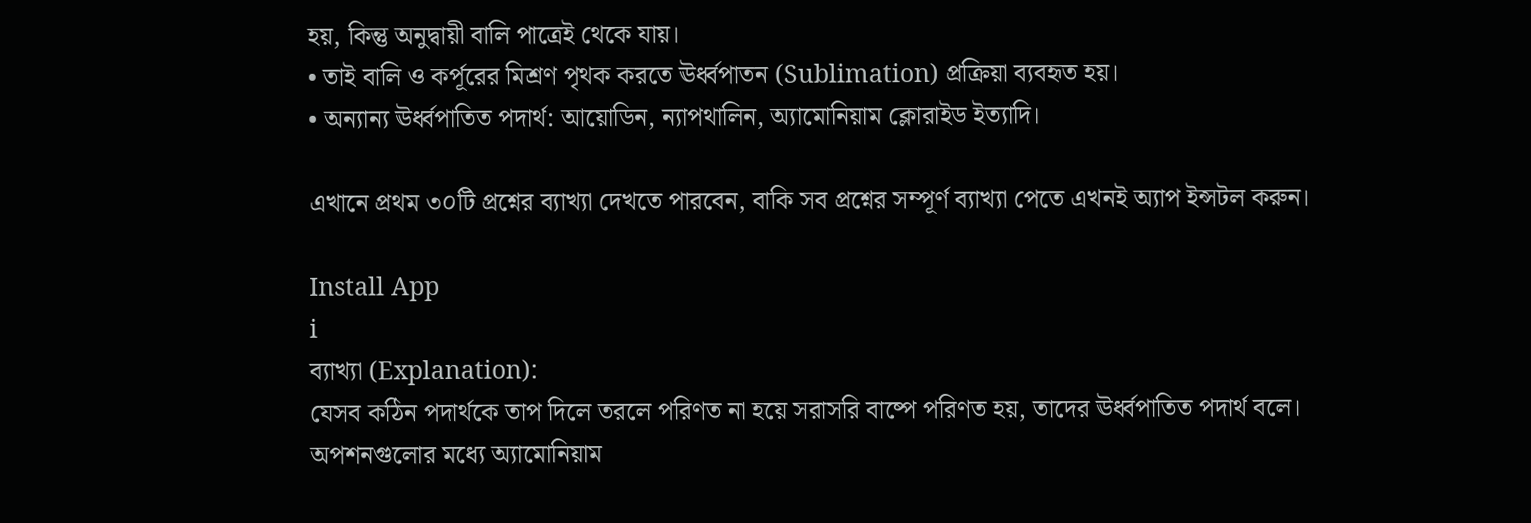হয়, কিন্তু অনুদ্বায়ী বালি পাত্রেই থেকে যায়।
• তাই বালি ও কর্পূরের মিশ্রণ পৃথক করতে ঊর্ধ্বপাতন (Sublimation) প্রক্রিয়া ব্যবহৃত হয়।
• অন্যান্য ঊর্ধ্বপাতিত পদার্থ: আয়োডিন, ন্যাপথালিন, অ্যামোনিয়াম ক্লোরাইড ইত্যাদি।

এখানে প্রথম ৩০টি প্রশ্নের ব্যাখ্যা দেখতে পারবেন, বাকি সব প্রশ্নের সম্পূর্ণ ব্যাখ্যা পেতে এখনই অ্যাপ ইন্সটল করুন।

Install App
i
ব্যাখ্যা (Explanation):
যেসব কঠিন পদার্থকে তাপ দিলে তরলে পরিণত না হয়ে সরাসরি বাষ্পে পরিণত হয়, তাদের ঊর্ধ্বপাতিত পদার্থ বলে।
অপশনগুলোর মধ্যে অ্যামোনিয়াম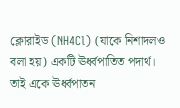ক্লোরাইড (NH4Cl) (যাকে নিশাদলও বলা হয়) একটি ঊর্ধ্বপাতিত পদার্থ।
তাই একে ঊর্ধ্বপাতন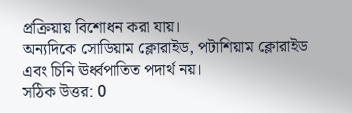প্রক্রিয়ায় বিশোধন করা যায়।
অন্যদিকে সোডিয়াম ক্লোরাইড, পটাশিয়াম ক্লোরাইড এবং চিনি ঊর্ধ্বপাতিত পদার্থ নয়।
সঠিক উত্তর: 0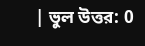| ভুল উত্তর: 0